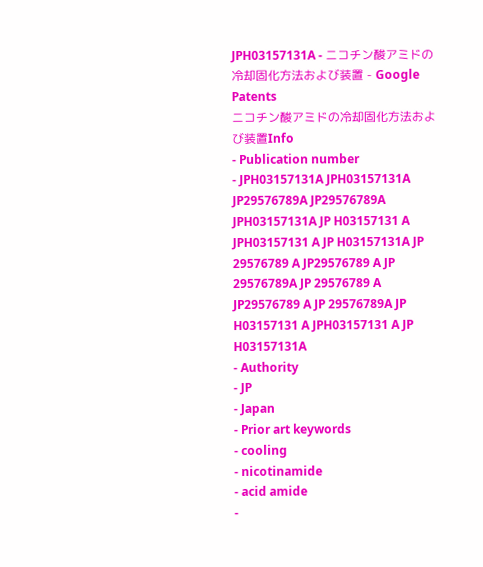JPH03157131A - ニコチン酸アミドの冷却固化方法および装置 - Google Patents
ニコチン酸アミドの冷却固化方法および装置Info
- Publication number
- JPH03157131A JPH03157131A JP29576789A JP29576789A JPH03157131A JP H03157131 A JPH03157131 A JP H03157131A JP 29576789 A JP29576789 A JP 29576789A JP 29576789 A JP29576789 A JP 29576789A JP H03157131 A JPH03157131 A JP H03157131A
- Authority
- JP
- Japan
- Prior art keywords
- cooling
- nicotinamide
- acid amide
-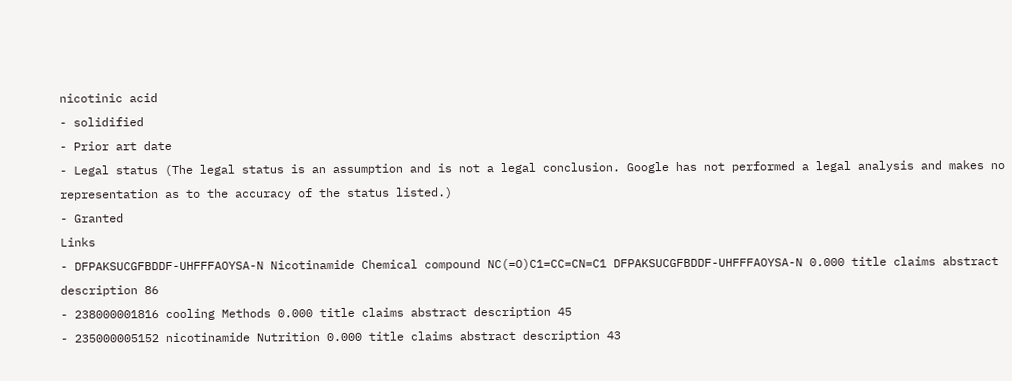nicotinic acid
- solidified
- Prior art date
- Legal status (The legal status is an assumption and is not a legal conclusion. Google has not performed a legal analysis and makes no representation as to the accuracy of the status listed.)
- Granted
Links
- DFPAKSUCGFBDDF-UHFFFAOYSA-N Nicotinamide Chemical compound NC(=O)C1=CC=CN=C1 DFPAKSUCGFBDDF-UHFFFAOYSA-N 0.000 title claims abstract description 86
- 238000001816 cooling Methods 0.000 title claims abstract description 45
- 235000005152 nicotinamide Nutrition 0.000 title claims abstract description 43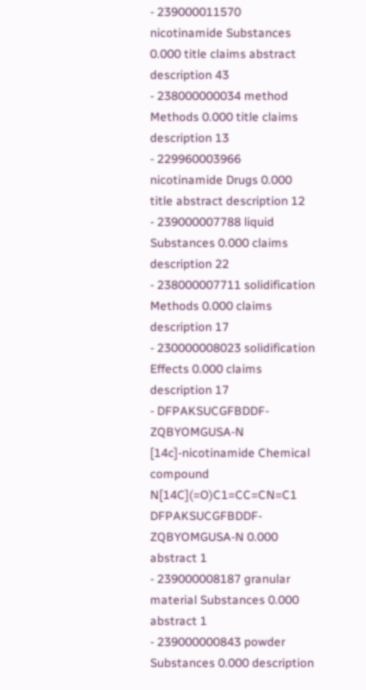- 239000011570 nicotinamide Substances 0.000 title claims abstract description 43
- 238000000034 method Methods 0.000 title claims description 13
- 229960003966 nicotinamide Drugs 0.000 title abstract description 12
- 239000007788 liquid Substances 0.000 claims description 22
- 238000007711 solidification Methods 0.000 claims description 17
- 230000008023 solidification Effects 0.000 claims description 17
- DFPAKSUCGFBDDF-ZQBYOMGUSA-N [14c]-nicotinamide Chemical compound N[14C](=O)C1=CC=CN=C1 DFPAKSUCGFBDDF-ZQBYOMGUSA-N 0.000 abstract 1
- 239000008187 granular material Substances 0.000 abstract 1
- 239000000843 powder Substances 0.000 description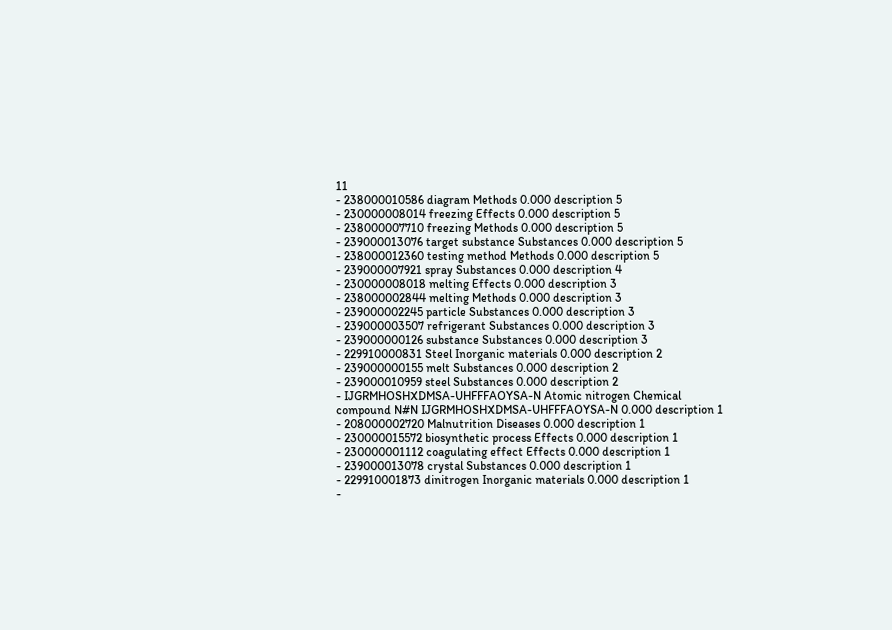11
- 238000010586 diagram Methods 0.000 description 5
- 230000008014 freezing Effects 0.000 description 5
- 238000007710 freezing Methods 0.000 description 5
- 239000013076 target substance Substances 0.000 description 5
- 238000012360 testing method Methods 0.000 description 5
- 239000007921 spray Substances 0.000 description 4
- 230000008018 melting Effects 0.000 description 3
- 238000002844 melting Methods 0.000 description 3
- 239000002245 particle Substances 0.000 description 3
- 239000003507 refrigerant Substances 0.000 description 3
- 239000000126 substance Substances 0.000 description 3
- 229910000831 Steel Inorganic materials 0.000 description 2
- 239000000155 melt Substances 0.000 description 2
- 239000010959 steel Substances 0.000 description 2
- IJGRMHOSHXDMSA-UHFFFAOYSA-N Atomic nitrogen Chemical compound N#N IJGRMHOSHXDMSA-UHFFFAOYSA-N 0.000 description 1
- 208000002720 Malnutrition Diseases 0.000 description 1
- 230000015572 biosynthetic process Effects 0.000 description 1
- 230000001112 coagulating effect Effects 0.000 description 1
- 239000013078 crystal Substances 0.000 description 1
- 229910001873 dinitrogen Inorganic materials 0.000 description 1
-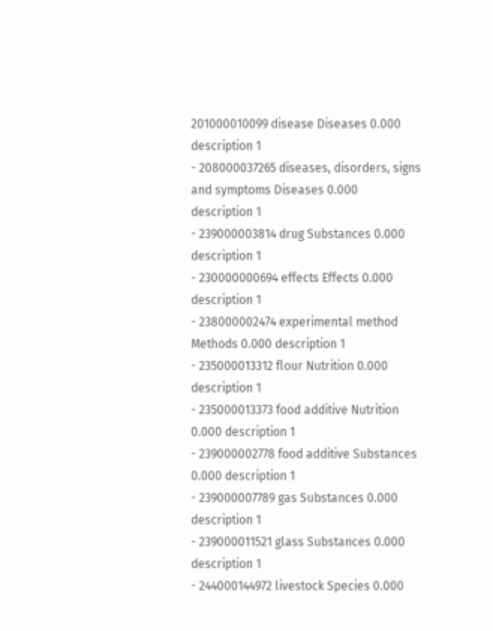201000010099 disease Diseases 0.000 description 1
- 208000037265 diseases, disorders, signs and symptoms Diseases 0.000 description 1
- 239000003814 drug Substances 0.000 description 1
- 230000000694 effects Effects 0.000 description 1
- 238000002474 experimental method Methods 0.000 description 1
- 235000013312 flour Nutrition 0.000 description 1
- 235000013373 food additive Nutrition 0.000 description 1
- 239000002778 food additive Substances 0.000 description 1
- 239000007789 gas Substances 0.000 description 1
- 239000011521 glass Substances 0.000 description 1
- 244000144972 livestock Species 0.000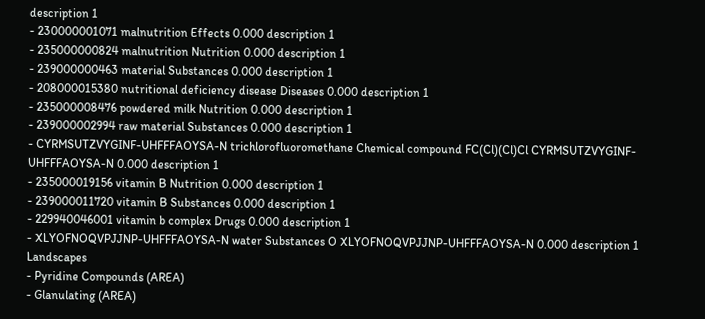description 1
- 230000001071 malnutrition Effects 0.000 description 1
- 235000000824 malnutrition Nutrition 0.000 description 1
- 239000000463 material Substances 0.000 description 1
- 208000015380 nutritional deficiency disease Diseases 0.000 description 1
- 235000008476 powdered milk Nutrition 0.000 description 1
- 239000002994 raw material Substances 0.000 description 1
- CYRMSUTZVYGINF-UHFFFAOYSA-N trichlorofluoromethane Chemical compound FC(Cl)(Cl)Cl CYRMSUTZVYGINF-UHFFFAOYSA-N 0.000 description 1
- 235000019156 vitamin B Nutrition 0.000 description 1
- 239000011720 vitamin B Substances 0.000 description 1
- 229940046001 vitamin b complex Drugs 0.000 description 1
- XLYOFNOQVPJJNP-UHFFFAOYSA-N water Substances O XLYOFNOQVPJJNP-UHFFFAOYSA-N 0.000 description 1
Landscapes
- Pyridine Compounds (AREA)
- Glanulating (AREA)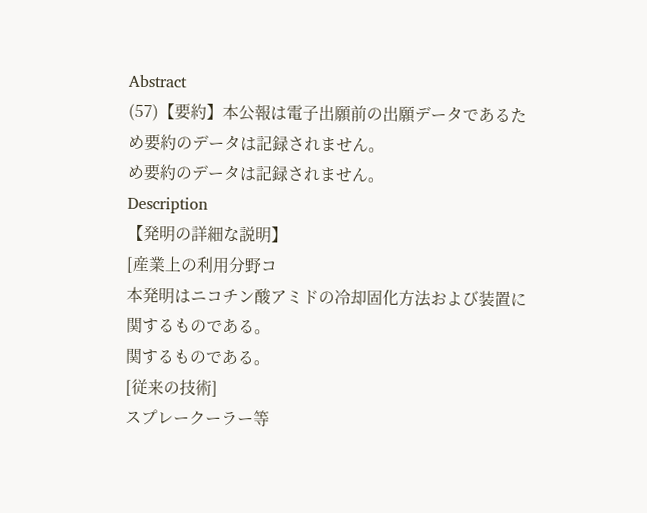Abstract
(57)【要約】本公報は電子出願前の出願データであるた
め要約のデータは記録されません。
め要約のデータは記録されません。
Description
【発明の詳細な説明】
[産業上の利用分野コ
本発明はニコチン酸アミドの冷却固化方法および装置に
関するものである。
関するものである。
[従来の技術]
スプレークーラー等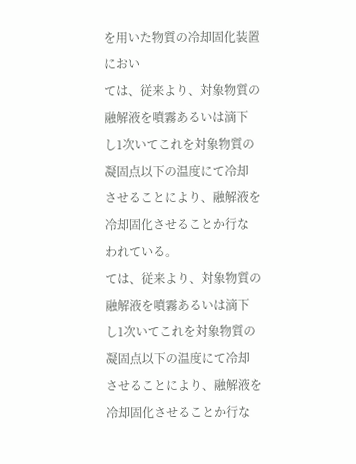を用いた物質の冷却固化装置におい
ては、従来より、対象物質の融解液を噴霧あるいは滴下
し1次いてこれを対象物質の凝固点以下の温度にて冷却
させることにより、融解液を冷却固化させることか行な
われている。
ては、従来より、対象物質の融解液を噴霧あるいは滴下
し1次いてこれを対象物質の凝固点以下の温度にて冷却
させることにより、融解液を冷却固化させることか行な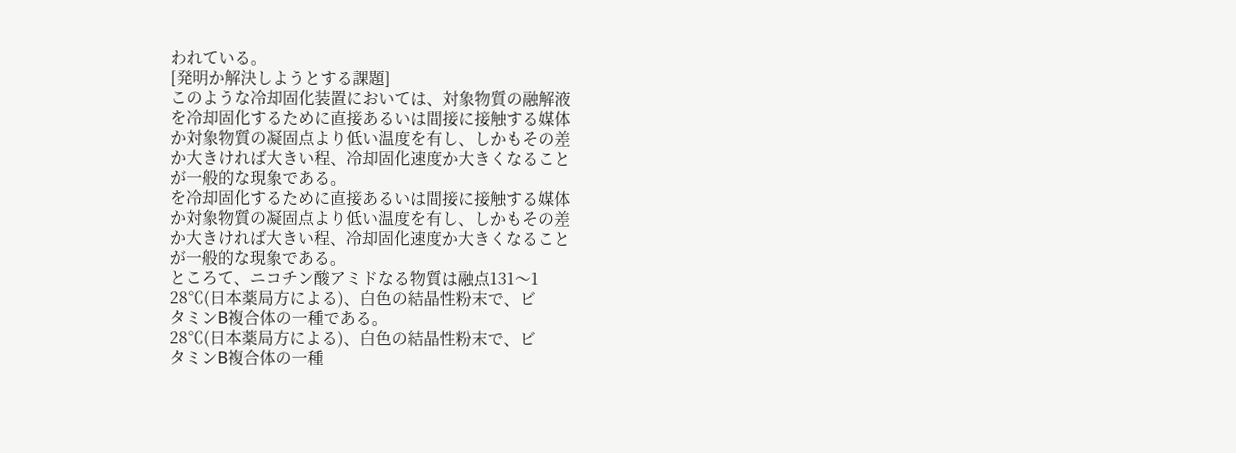われている。
[発明か解決しようとする課題]
このような冷却固化装置においては、対象物質の融解液
を冷却固化するために直接あるいは間接に接触する媒体
か対象物質の凝固点より低い温度を有し、しかもその差
か大きければ大きい程、冷却固化速度か大きくなること
が一般的な現象である。
を冷却固化するために直接あるいは間接に接触する媒体
か対象物質の凝固点より低い温度を有し、しかもその差
か大きければ大きい程、冷却固化速度か大きくなること
が一般的な現象である。
ところて、ニコチン酸アミドなる物質は融点131〜1
28℃(日本薬局方による)、白色の結晶性粉末で、ビ
タミンB複合体の一種である。
28℃(日本薬局方による)、白色の結晶性粉末で、ビ
タミンB複合体の一種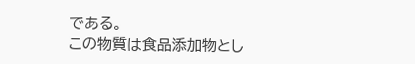である。
この物質は食品添加物とし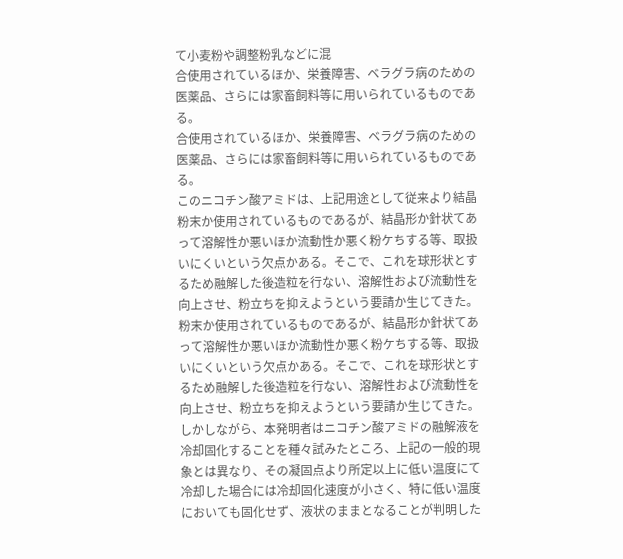て小麦粉や調整粉乳などに混
合使用されているほか、栄養障害、ベラグラ病のための
医薬品、さらには家畜飼料等に用いられているものであ
る。
合使用されているほか、栄養障害、ベラグラ病のための
医薬品、さらには家畜飼料等に用いられているものであ
る。
このニコチン酸アミドは、上記用途として従来より結晶
粉末か使用されているものであるが、結晶形か針状てあ
って溶解性か悪いほか流動性か悪く粉ケちする等、取扱
いにくいという欠点かある。そこで、これを球形状とす
るため融解した後造粒を行ない、溶解性および流動性を
向上させ、粉立ちを抑えようという要請か生じてきた。
粉末か使用されているものであるが、結晶形か針状てあ
って溶解性か悪いほか流動性か悪く粉ケちする等、取扱
いにくいという欠点かある。そこで、これを球形状とす
るため融解した後造粒を行ない、溶解性および流動性を
向上させ、粉立ちを抑えようという要請か生じてきた。
しかしながら、本発明者はニコチン酸アミドの融解液を
冷却固化することを種々試みたところ、上記の一般的現
象とは異なり、その凝固点より所定以上に低い温度にて
冷却した場合には冷却固化速度が小さく、特に低い温度
においても固化せず、液状のままとなることが判明した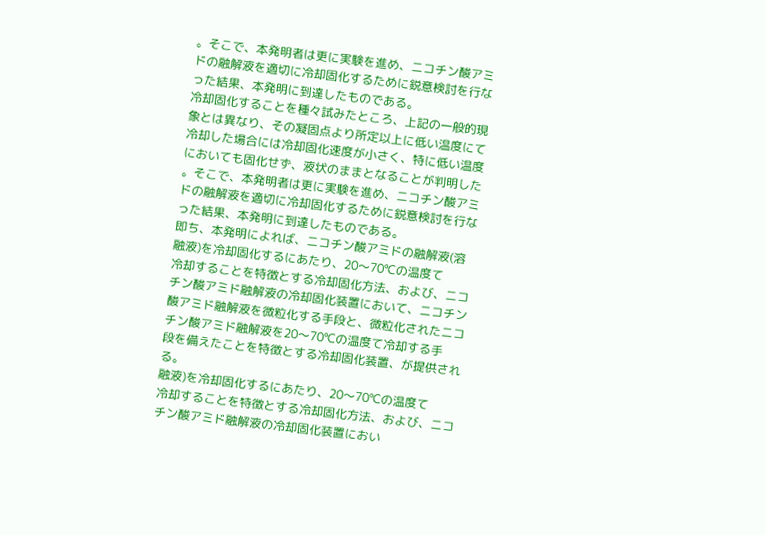。そこで、本発明者は更に実験を進め、ニコチン酸アミ
ドの融解液を適切に冷却固化するために鋭意検討を行な
った結果、本発明に到達したものである。
冷却固化することを種々試みたところ、上記の一般的現
象とは異なり、その凝固点より所定以上に低い温度にて
冷却した場合には冷却固化速度が小さく、特に低い温度
においても固化せず、液状のままとなることが判明した
。そこで、本発明者は更に実験を進め、ニコチン酸アミ
ドの融解液を適切に冷却固化するために鋭意検討を行な
った結果、本発明に到達したものである。
即ち、本発明によれば、ニコチン酸アミドの融解液(溶
融液)を冷却固化するにあたり、20〜70℃の温度て
冷却することを特徴とする冷却固化方法、および、ニコ
チン酸アミド融解液の冷却固化装置において、ニコチン
酸アミド融解液を微粒化する手段と、微粒化されたニコ
チン酸アミド融解液を20〜70℃の温度て冷却する手
段を備えたことを特徴とする冷却固化装置、が提供され
る。
融液)を冷却固化するにあたり、20〜70℃の温度て
冷却することを特徴とする冷却固化方法、および、ニコ
チン酸アミド融解液の冷却固化装置におい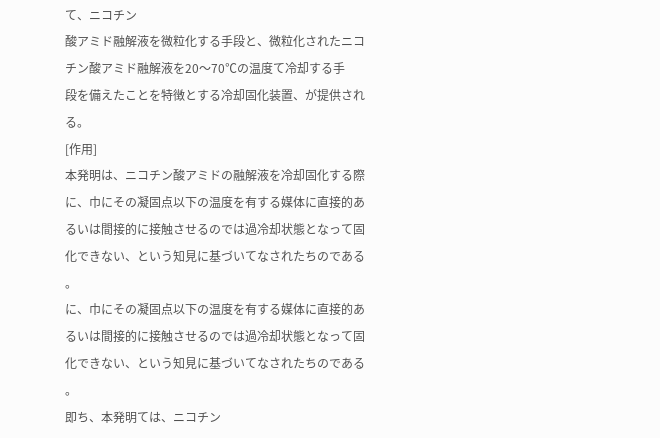て、ニコチン
酸アミド融解液を微粒化する手段と、微粒化されたニコ
チン酸アミド融解液を20〜70℃の温度て冷却する手
段を備えたことを特徴とする冷却固化装置、が提供され
る。
[作用]
本発明は、ニコチン酸アミドの融解液を冷却固化する際
に、巾にその凝固点以下の温度を有する媒体に直接的あ
るいは間接的に接触させるのでは過冷却状態となって固
化できない、という知見に基づいてなされたちのである
。
に、巾にその凝固点以下の温度を有する媒体に直接的あ
るいは間接的に接触させるのでは過冷却状態となって固
化できない、という知見に基づいてなされたちのである
。
即ち、本発明ては、ニコチン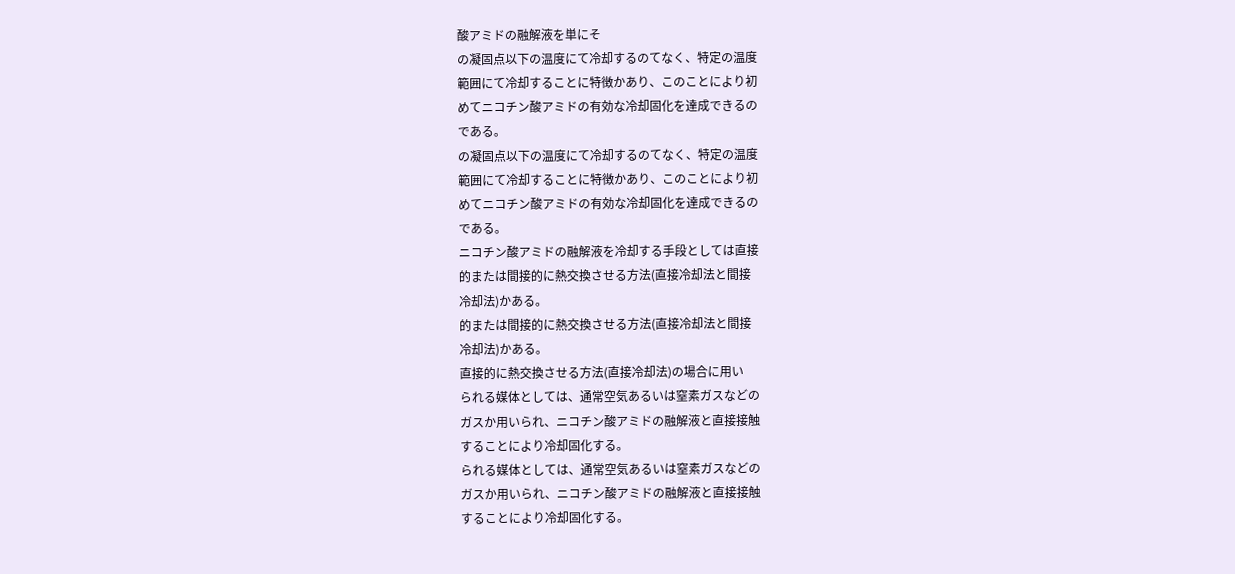酸アミドの融解液を単にそ
の凝固点以下の温度にて冷却するのてなく、特定の温度
範囲にて冷却することに特徴かあり、このことにより初
めてニコチン酸アミドの有効な冷却固化を達成できるの
である。
の凝固点以下の温度にて冷却するのてなく、特定の温度
範囲にて冷却することに特徴かあり、このことにより初
めてニコチン酸アミドの有効な冷却固化を達成できるの
である。
ニコチン酸アミドの融解液を冷却する手段としては直接
的または間接的に熱交換させる方法(直接冷却法と間接
冷却法)かある。
的または間接的に熱交換させる方法(直接冷却法と間接
冷却法)かある。
直接的に熱交換させる方法(直接冷却法)の場合に用い
られる媒体としては、通常空気あるいは窒素ガスなどの
ガスか用いられ、ニコチン酸アミドの融解液と直接接触
することにより冷却固化する。
られる媒体としては、通常空気あるいは窒素ガスなどの
ガスか用いられ、ニコチン酸アミドの融解液と直接接触
することにより冷却固化する。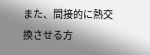また、間接的に熱交換させる方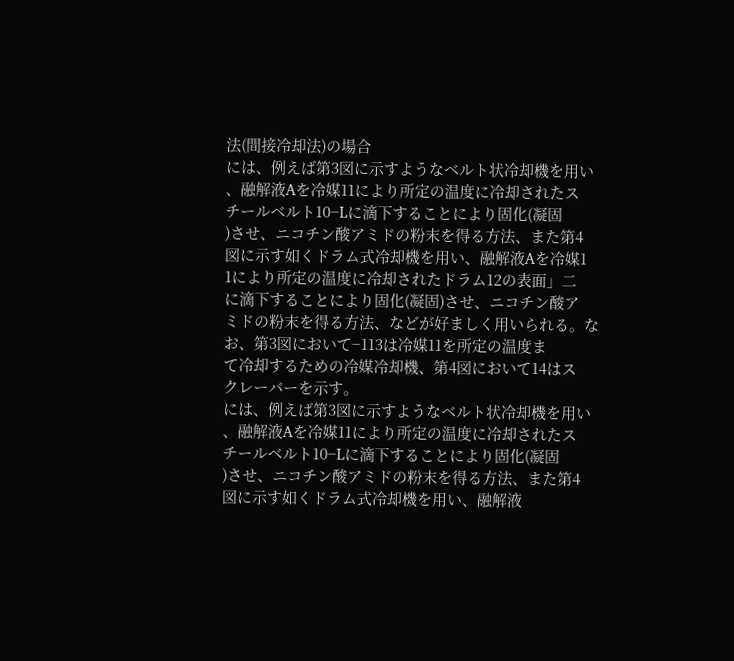法(間接冷却法)の場合
には、例えば第3図に示すようなベルト状冷却機を用い
、融解液Aを冷媒11により所定の温度に冷却されたス
チールベルト10−Lに滴下することにより固化(凝固
)させ、ニコチン酸アミドの粉末を得る方法、また第4
図に示す如くドラム式冷却機を用い、融解液Aを冷媒1
1により所定の温度に冷却されたドラム12の表面」二
に滴下することにより固化(凝固)させ、ニコチン酸ア
ミドの粉末を得る方法、などが好ましく用いられる。な
お、第3図において−113は冷媒11を所定の温度ま
て冷却するための冷媒冷却機、第4図において14はス
クレーバーを示す。
には、例えば第3図に示すようなベルト状冷却機を用い
、融解液Aを冷媒11により所定の温度に冷却されたス
チールベルト10−Lに滴下することにより固化(凝固
)させ、ニコチン酸アミドの粉末を得る方法、また第4
図に示す如くドラム式冷却機を用い、融解液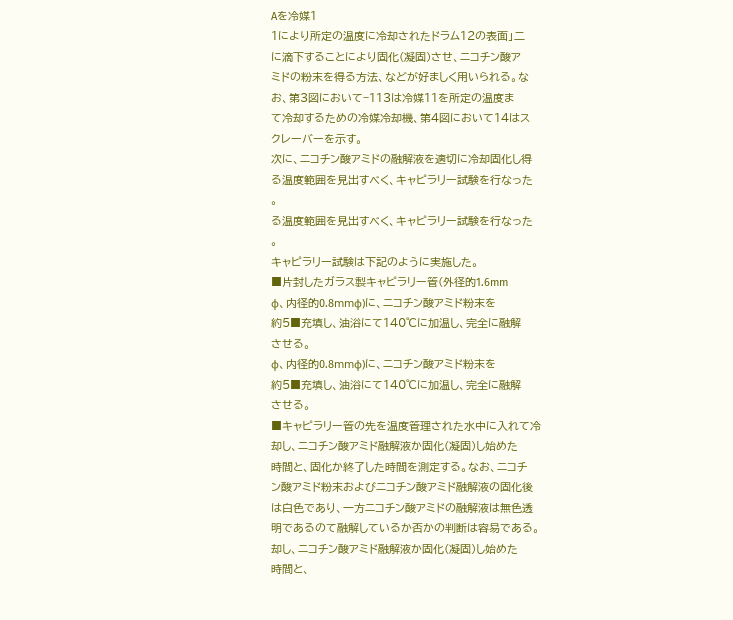Aを冷媒1
1により所定の温度に冷却されたドラム12の表面」二
に滴下することにより固化(凝固)させ、ニコチン酸ア
ミドの粉末を得る方法、などが好ましく用いられる。な
お、第3図において−113は冷媒11を所定の温度ま
て冷却するための冷媒冷却機、第4図において14はス
クレーバーを示す。
次に、ニコチン酸アミドの融解液を適切に冷却固化し得
る温度範囲を見出すべく、キャピラリー試験を行なった
。
る温度範囲を見出すべく、キャピラリー試験を行なった
。
キャピラリー試験は下記のように実施した。
■片封したガラス製キャピラリー管(外径的1.6mm
φ、内径的0.8mmφ)に、ニコチン酸アミド粉末を
約5■充填し、油浴にて140℃に加温し、完全に融解
させる。
φ、内径的0.8mmφ)に、ニコチン酸アミド粉末を
約5■充填し、油浴にて140℃に加温し、完全に融解
させる。
■キャピラリー管の先を温度管理された水中に入れて冷
却し、ニコチン酸アミド融解液か固化(凝固)し始めた
時間と、固化か終了した時間を測定する。なお、ニコチ
ン酸アミド粉末およびニコチン酸アミド融解液の固化後
は白色であり、一方ニコチン酸アミドの融解液は無色透
明であるのて融解しているか否かの判断は容易である。
却し、ニコチン酸アミド融解液か固化(凝固)し始めた
時間と、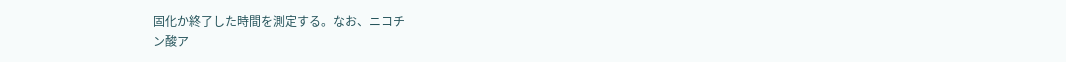固化か終了した時間を測定する。なお、ニコチ
ン酸ア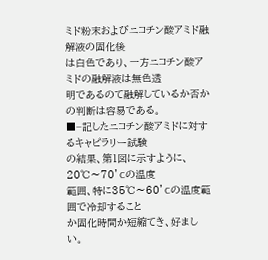ミド粉末およびニコチン酸アミド融解液の固化後
は白色であり、一方ニコチン酸アミドの融解液は無色透
明であるのて融解しているか否かの判断は容易である。
■−記したニコチン酸アミドに対するキャピラリー試験
の結果、第1図に示すように、20℃〜70’Cの温度
範囲、特に35℃〜60’Cの温度範囲で冷却すること
か固化時間か短縮てき、好ましい。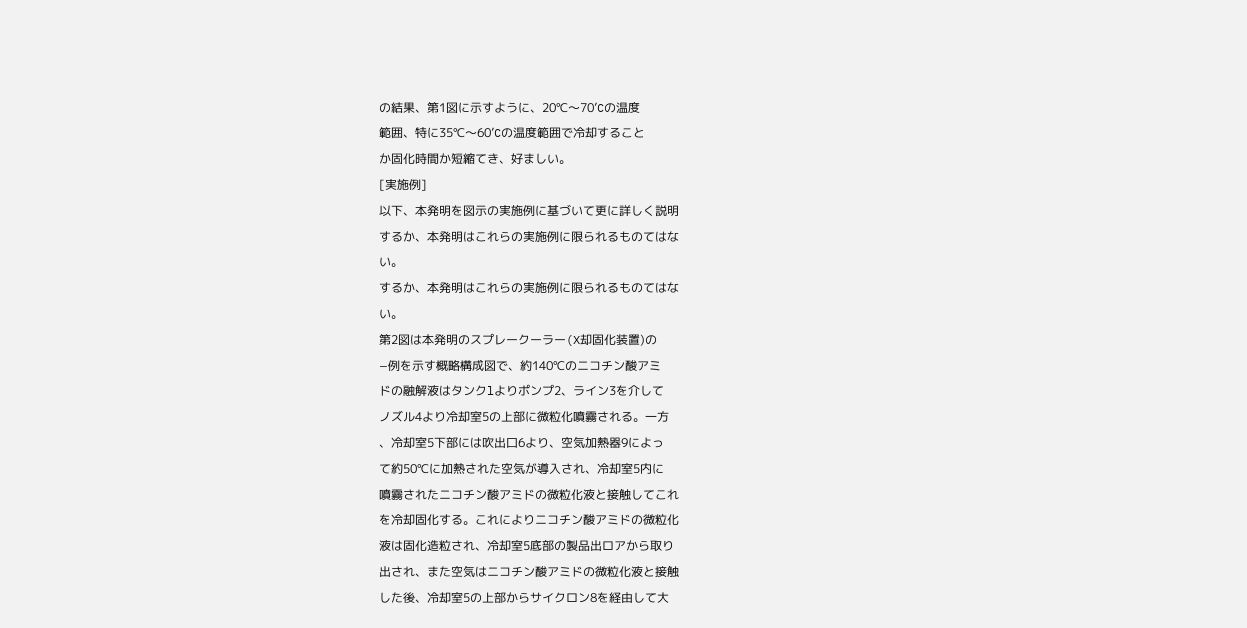の結果、第1図に示すように、20℃〜70’Cの温度
範囲、特に35℃〜60’Cの温度範囲で冷却すること
か固化時間か短縮てき、好ましい。
[実施例]
以下、本発明を図示の実施例に基づいて更に詳しく説明
するか、本発明はこれらの実施例に限られるものてはな
い。
するか、本発明はこれらの実施例に限られるものてはな
い。
第2図は本発明のスプレークーラー(X却固化装置)の
−例を示す概略構成図で、約140℃のニコチン酸アミ
ドの融解液はタンクlよりポンプ2、ライン3を介して
ノズル4より冷却室5の上部に微粒化噴霧される。一方
、冷却室5下部には吹出口6より、空気加熱器9によっ
て約50℃に加熱された空気が導入され、冷却室5内に
噴霧されたニコチン酸アミドの微粒化液と接触してこれ
を冷却固化する。これによりニコチン酸アミドの微粒化
液は固化造粒され、冷却室5底部の製品出ロアから取り
出され、また空気はニコチン酸アミドの微粒化液と接触
した後、冷却室5の上部からサイクロン8を経由して大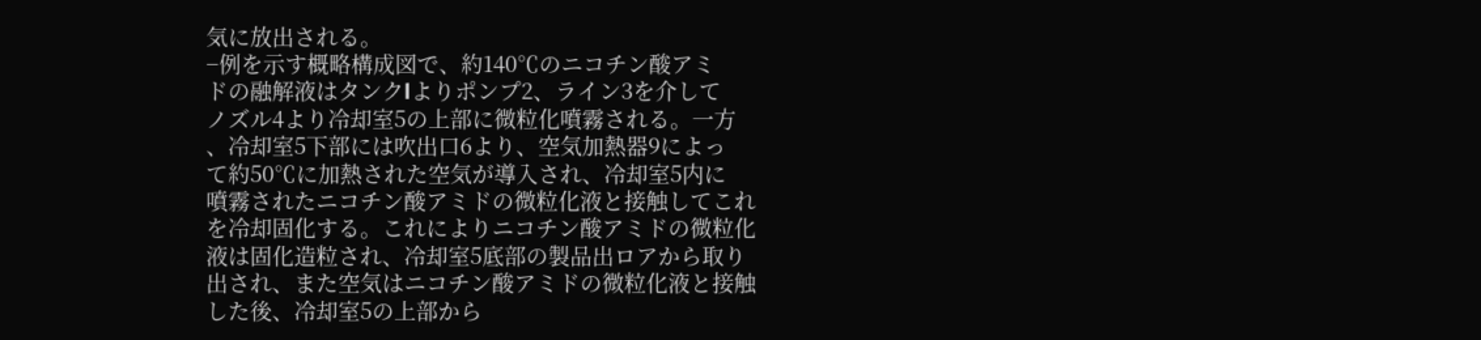気に放出される。
−例を示す概略構成図で、約140℃のニコチン酸アミ
ドの融解液はタンクlよりポンプ2、ライン3を介して
ノズル4より冷却室5の上部に微粒化噴霧される。一方
、冷却室5下部には吹出口6より、空気加熱器9によっ
て約50℃に加熱された空気が導入され、冷却室5内に
噴霧されたニコチン酸アミドの微粒化液と接触してこれ
を冷却固化する。これによりニコチン酸アミドの微粒化
液は固化造粒され、冷却室5底部の製品出ロアから取り
出され、また空気はニコチン酸アミドの微粒化液と接触
した後、冷却室5の上部から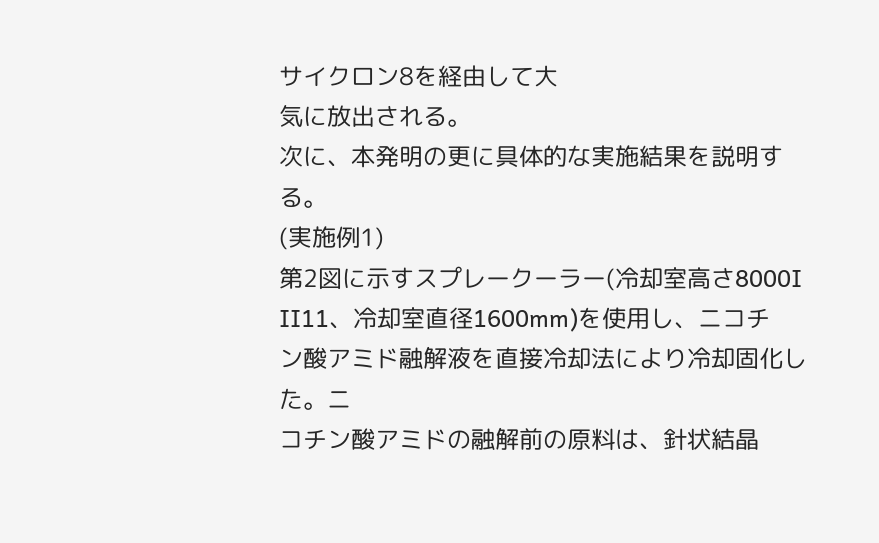サイクロン8を経由して大
気に放出される。
次に、本発明の更に具体的な実施結果を説明する。
(実施例1)
第2図に示すスプレークーラー(冷却室高さ8000I
II11、冷却室直径1600mm)を使用し、ニコチ
ン酸アミド融解液を直接冷却法により冷却固化した。ニ
コチン酸アミドの融解前の原料は、針状結晶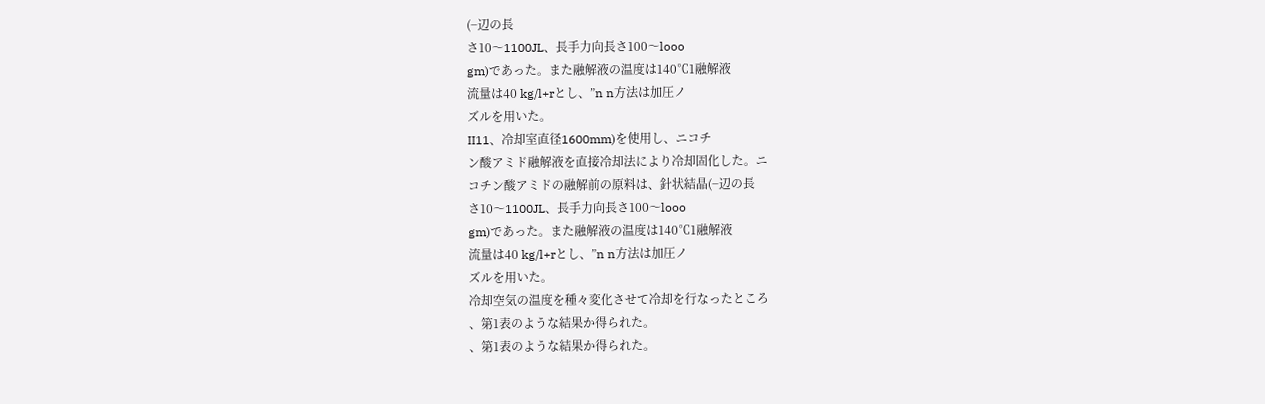(−辺の長
さ10〜1100JL、長手力向長さ100〜looo
gm)であった。また融解液の温度は140℃1融解液
流量は40 kg/l+rとし、”n n方法は加圧ノ
ズルを用いた。
II11、冷却室直径1600mm)を使用し、ニコチ
ン酸アミド融解液を直接冷却法により冷却固化した。ニ
コチン酸アミドの融解前の原料は、針状結晶(−辺の長
さ10〜1100JL、長手力向長さ100〜looo
gm)であった。また融解液の温度は140℃1融解液
流量は40 kg/l+rとし、”n n方法は加圧ノ
ズルを用いた。
冷却空気の温度を種々変化させて冷却を行なったところ
、第1表のような結果か得られた。
、第1表のような結果か得られた。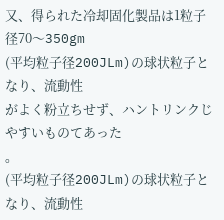又、得られた冷却固化製品は1粒子径70〜350gm
(平均粒子径200JLm)の球状粒子となり、流動性
がよく粉立ちせず、ハントリンクじやすいものてあった
。
(平均粒子径200JLm)の球状粒子となり、流動性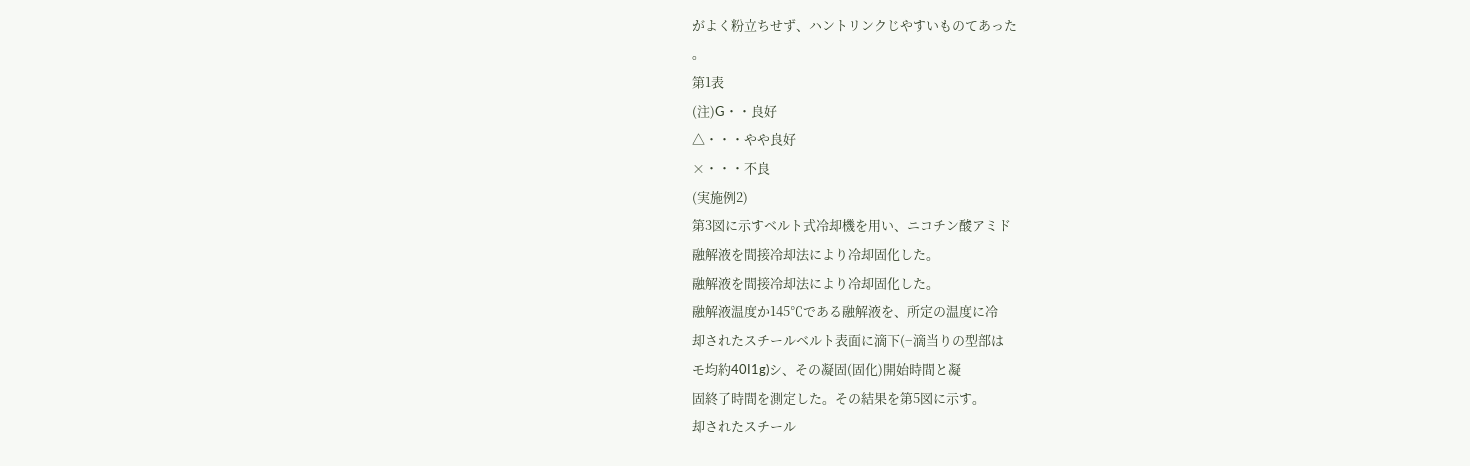がよく粉立ちせず、ハントリンクじやすいものてあった
。
第1表
(注)G・・良好
△・・・やや良好
×・・・不良
(実施例2)
第3図に示すベルト式冷却機を用い、ニコチン酸アミド
融解液を間接冷却法により冷却固化した。
融解液を間接冷却法により冷却固化した。
融解液温度か145℃である融解液を、所定の温度に冷
却されたスチールベルト表面に滴下(−滴当りの型部は
モ均約40I1g)シ、その凝固(固化)開始時間と凝
固終了時間を測定した。その結果を第5図に示す。
却されたスチール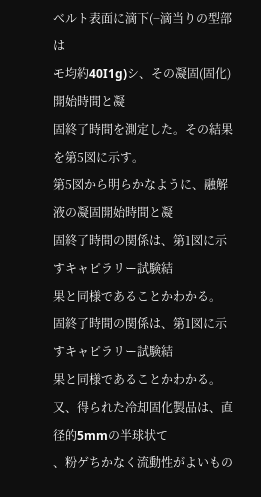ベルト表面に滴下(−滴当りの型部は
モ均約40I1g)シ、その凝固(固化)開始時間と凝
固終了時間を測定した。その結果を第5図に示す。
第5図から明らかなように、融解液の凝固開始時間と凝
固終了時間の関係は、第1図に示すキャピラリー試験結
果と同様であることかわかる。
固終了時間の関係は、第1図に示すキャピラリー試験結
果と同様であることかわかる。
又、得られた冷却固化製品は、直径的5mmの半球状て
、粉ゲちかなく流動性がよいもの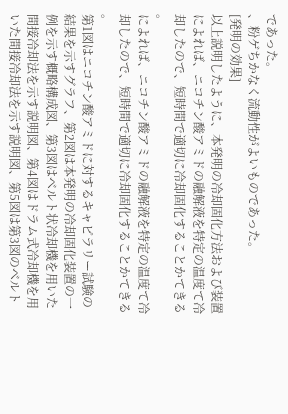であった。
、粉ゲちかなく流動性がよいものであった。
[発明の効果]
以上説明したように、本発明の冷却固化方法および装置
によれば、ニコチン酸アミドの融解液を特定の温度て冷
却したので、短時間で適切に冷却固化することかてきる
。
によれば、ニコチン酸アミドの融解液を特定の温度て冷
却したので、短時間で適切に冷却固化することかてきる
。
第1図はニコチン酸アミドに対するキャピラリー試験の
結果を示すグラフ、第2図は本発明の冷却固化装置の一
例を示す概略構成図、第3図はベルト状冷却機を用いた
間接冷却法を示す説明図、第4図はドラム式冷却機を用
いた間接冷却法を示す説明図、第5図は第3図のベルト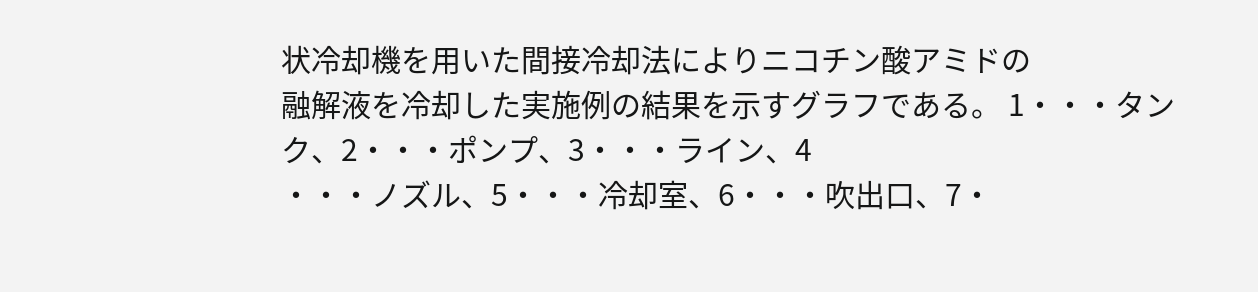状冷却機を用いた間接冷却法によりニコチン酸アミドの
融解液を冷却した実施例の結果を示すグラフである。 1・・・タンク、2・・・ポンプ、3・・・ライン、4
・・・ノズル、5・・・冷却室、6・・・吹出口、7・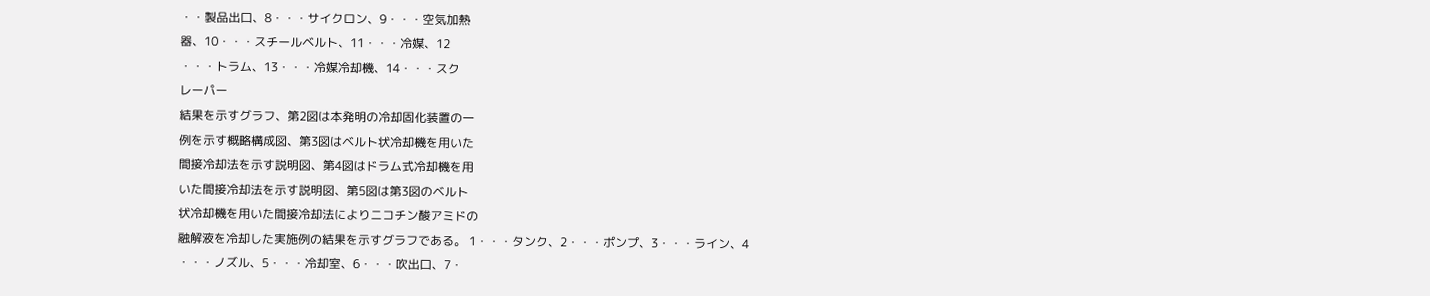・・製品出口、8・・・サイクロン、9・・・空気加熱
器、10・・・スチールベルト、11・・・冷媒、12
・・・トラム、13・・・冷媒冷却機、14・・・スク
レーパー
結果を示すグラフ、第2図は本発明の冷却固化装置の一
例を示す概略構成図、第3図はベルト状冷却機を用いた
間接冷却法を示す説明図、第4図はドラム式冷却機を用
いた間接冷却法を示す説明図、第5図は第3図のベルト
状冷却機を用いた間接冷却法によりニコチン酸アミドの
融解液を冷却した実施例の結果を示すグラフである。 1・・・タンク、2・・・ポンプ、3・・・ライン、4
・・・ノズル、5・・・冷却室、6・・・吹出口、7・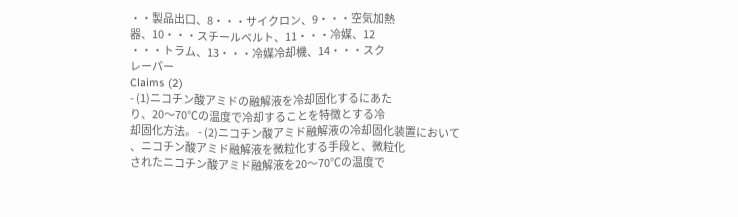・・製品出口、8・・・サイクロン、9・・・空気加熱
器、10・・・スチールベルト、11・・・冷媒、12
・・・トラム、13・・・冷媒冷却機、14・・・スク
レーパー
Claims (2)
- (1)ニコチン酸アミドの融解液を冷却固化するにあた
り、20〜70℃の温度で冷却することを特徴とする冷
却固化方法。 - (2)ニコチン酸アミド融解液の冷却固化装置において
、ニコチン酸アミド融解液を微粒化する手段と、微粒化
されたニコチン酸アミド融解液を20〜70℃の温度で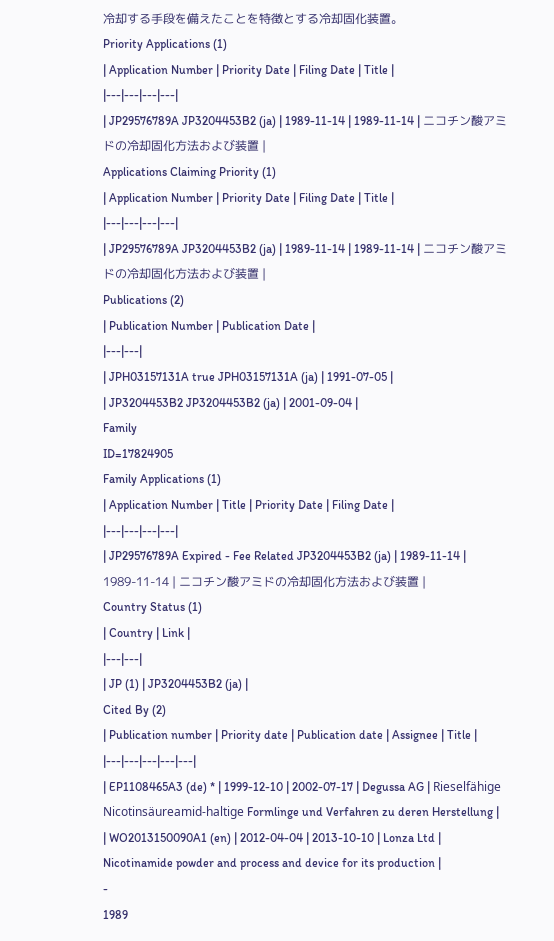冷却する手段を備えたことを特徴とする冷却固化装置。
Priority Applications (1)
| Application Number | Priority Date | Filing Date | Title |
|---|---|---|---|
| JP29576789A JP3204453B2 (ja) | 1989-11-14 | 1989-11-14 | ニコチン酸アミドの冷却固化方法および装置 |
Applications Claiming Priority (1)
| Application Number | Priority Date | Filing Date | Title |
|---|---|---|---|
| JP29576789A JP3204453B2 (ja) | 1989-11-14 | 1989-11-14 | ニコチン酸アミドの冷却固化方法および装置 |
Publications (2)
| Publication Number | Publication Date |
|---|---|
| JPH03157131A true JPH03157131A (ja) | 1991-07-05 |
| JP3204453B2 JP3204453B2 (ja) | 2001-09-04 |
Family
ID=17824905
Family Applications (1)
| Application Number | Title | Priority Date | Filing Date |
|---|---|---|---|
| JP29576789A Expired - Fee Related JP3204453B2 (ja) | 1989-11-14 | 1989-11-14 | ニコチン酸アミドの冷却固化方法および装置 |
Country Status (1)
| Country | Link |
|---|---|
| JP (1) | JP3204453B2 (ja) |
Cited By (2)
| Publication number | Priority date | Publication date | Assignee | Title |
|---|---|---|---|---|
| EP1108465A3 (de) * | 1999-12-10 | 2002-07-17 | Degussa AG | Rieselfähige Nicotinsäureamid-haltige Formlinge und Verfahren zu deren Herstellung |
| WO2013150090A1 (en) | 2012-04-04 | 2013-10-10 | Lonza Ltd | Nicotinamide powder and process and device for its production |
-
1989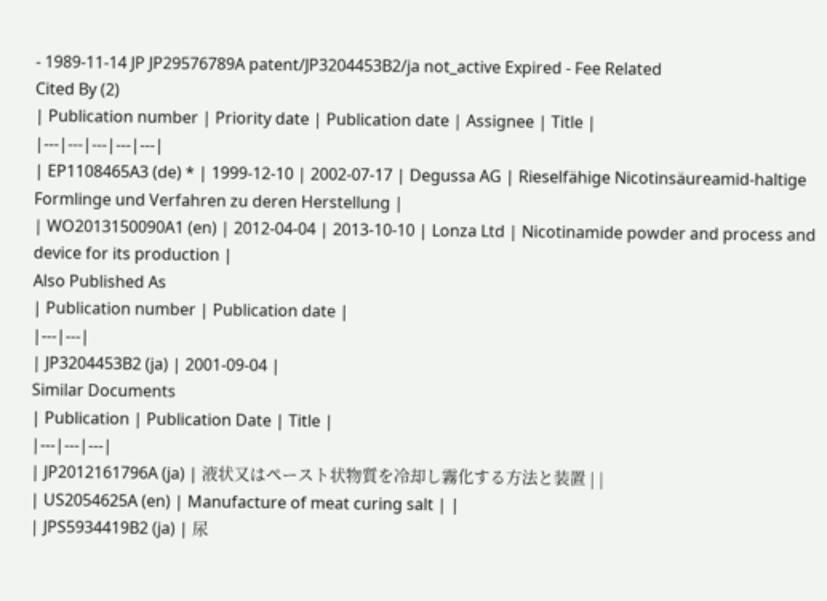- 1989-11-14 JP JP29576789A patent/JP3204453B2/ja not_active Expired - Fee Related
Cited By (2)
| Publication number | Priority date | Publication date | Assignee | Title |
|---|---|---|---|---|
| EP1108465A3 (de) * | 1999-12-10 | 2002-07-17 | Degussa AG | Rieselfähige Nicotinsäureamid-haltige Formlinge und Verfahren zu deren Herstellung |
| WO2013150090A1 (en) | 2012-04-04 | 2013-10-10 | Lonza Ltd | Nicotinamide powder and process and device for its production |
Also Published As
| Publication number | Publication date |
|---|---|
| JP3204453B2 (ja) | 2001-09-04 |
Similar Documents
| Publication | Publication Date | Title |
|---|---|---|
| JP2012161796A (ja) | 液状又はペースト状物質を冷却し霧化する方法と装置 | |
| US2054625A (en) | Manufacture of meat curing salt | |
| JPS5934419B2 (ja) | 尿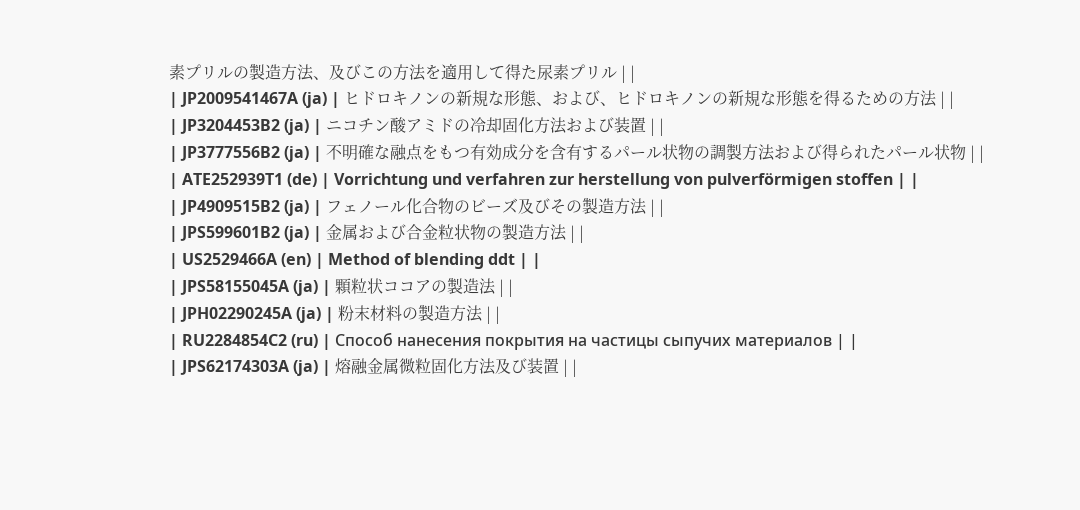素プリルの製造方法、及びこの方法を適用して得た尿素プリル | |
| JP2009541467A (ja) | ヒドロキノンの新規な形態、および、ヒドロキノンの新規な形態を得るための方法 | |
| JP3204453B2 (ja) | ニコチン酸アミドの冷却固化方法および装置 | |
| JP3777556B2 (ja) | 不明確な融点をもつ有効成分を含有するパール状物の調製方法および得られたパール状物 | |
| ATE252939T1 (de) | Vorrichtung und verfahren zur herstellung von pulverförmigen stoffen | |
| JP4909515B2 (ja) | フェノール化合物のビーズ及びその製造方法 | |
| JPS599601B2 (ja) | 金属および合金粒状物の製造方法 | |
| US2529466A (en) | Method of blending ddt | |
| JPS58155045A (ja) | 顆粒状ココアの製造法 | |
| JPH02290245A (ja) | 粉末材料の製造方法 | |
| RU2284854C2 (ru) | Способ нанесения покрытия на частицы сыпучих материалов | |
| JPS62174303A (ja) | 熔融金属微粒固化方法及び装置 | |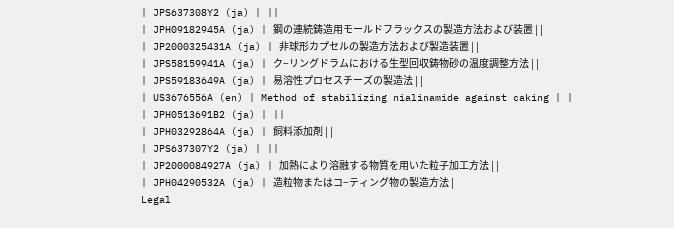| JPS637308Y2 (ja) | ||
| JPH09182945A (ja) | 鋼の連続鋳造用モールドフラックスの製造方法および装置 | |
| JP2000325431A (ja) | 非球形カプセルの製造方法および製造装置 | |
| JPS58159941A (ja) | ク−リングドラムにおける生型回収鋳物砂の温度調整方法 | |
| JPS59183649A (ja) | 易溶性プロセスチーズの製造法 | |
| US3676556A (en) | Method of stabilizing nialinamide against caking | |
| JPH0513691B2 (ja) | ||
| JPH03292864A (ja) | 飼料添加剤 | |
| JPS637307Y2 (ja) | ||
| JP2000084927A (ja) | 加熱により溶融する物質を用いた粒子加工方法 | |
| JPH04290532A (ja) | 造粒物またはコ−ティング物の製造方法 |
Legal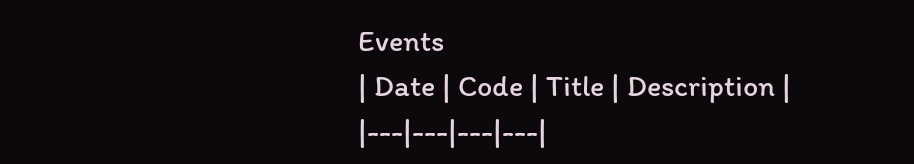Events
| Date | Code | Title | Description |
|---|---|---|---|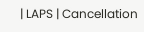| LAPS | Cancellation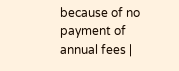because of no payment of annual fees |